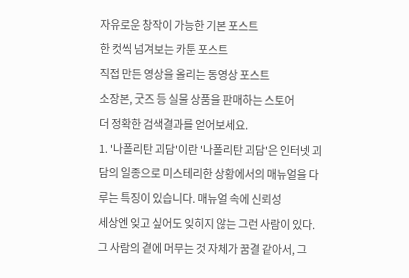자유로운 창작이 가능한 기본 포스트
한 컷씩 넘겨보는 카툰 포스트
직접 만든 영상을 올리는 동영상 포스트
소장본, 굿즈 등 실물 상품을 판매하는 스토어
더 정확한 검색결과를 얻어보세요.
1. '나폴리탄 괴담'이란 '나폴리탄 괴담'은 인터넷 괴담의 일종으로 미스테리한 상황에서의 매뉴얼을 다루는 특징이 있습니다. 매뉴얼 속에 신뢰성
세상엔 잊고 싶어도 잊히지 않는 그런 사람이 있다. 그 사람의 곁에 머무는 것 자체가 꿈결 같아서, 그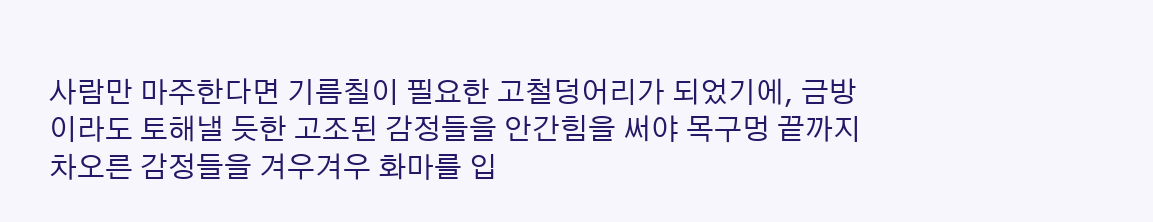사람만 마주한다면 기름칠이 필요한 고철덩어리가 되었기에, 금방이라도 토해낼 듯한 고조된 감정들을 안간힘을 써야 목구멍 끝까지 차오른 감정들을 겨우겨우 화마를 입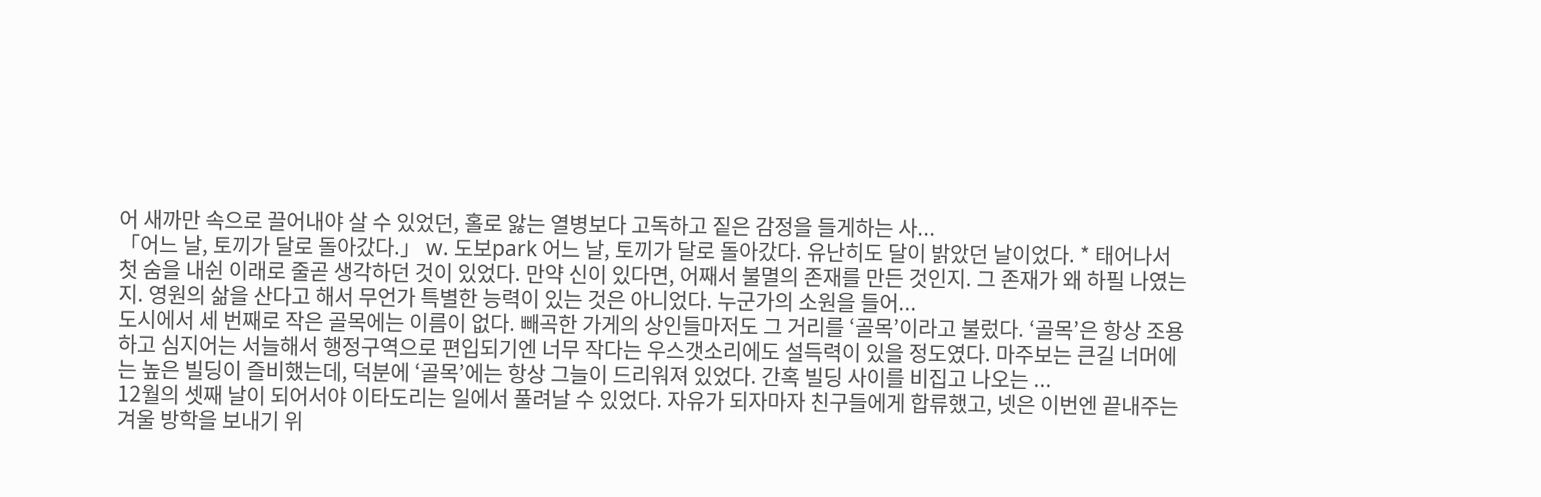어 새까만 속으로 끌어내야 살 수 있었던, 홀로 앓는 열병보다 고독하고 짙은 감정을 들게하는 사...
「어느 날, 토끼가 달로 돌아갔다.」 w. 도보park 어느 날, 토끼가 달로 돌아갔다. 유난히도 달이 밝았던 날이었다. * 태어나서 첫 숨을 내쉰 이래로 줄곧 생각하던 것이 있었다. 만약 신이 있다면, 어째서 불멸의 존재를 만든 것인지. 그 존재가 왜 하필 나였는지. 영원의 삶을 산다고 해서 무언가 특별한 능력이 있는 것은 아니었다. 누군가의 소원을 들어...
도시에서 세 번째로 작은 골목에는 이름이 없다. 빼곡한 가게의 상인들마저도 그 거리를 ‘골목’이라고 불렀다. ‘골목’은 항상 조용하고 심지어는 서늘해서 행정구역으로 편입되기엔 너무 작다는 우스갯소리에도 설득력이 있을 정도였다. 마주보는 큰길 너머에는 높은 빌딩이 즐비했는데, 덕분에 ‘골목’에는 항상 그늘이 드리워져 있었다. 간혹 빌딩 사이를 비집고 나오는 ...
12월의 셋째 날이 되어서야 이타도리는 일에서 풀려날 수 있었다. 자유가 되자마자 친구들에게 합류했고, 넷은 이번엔 끝내주는 겨울 방학을 보내기 위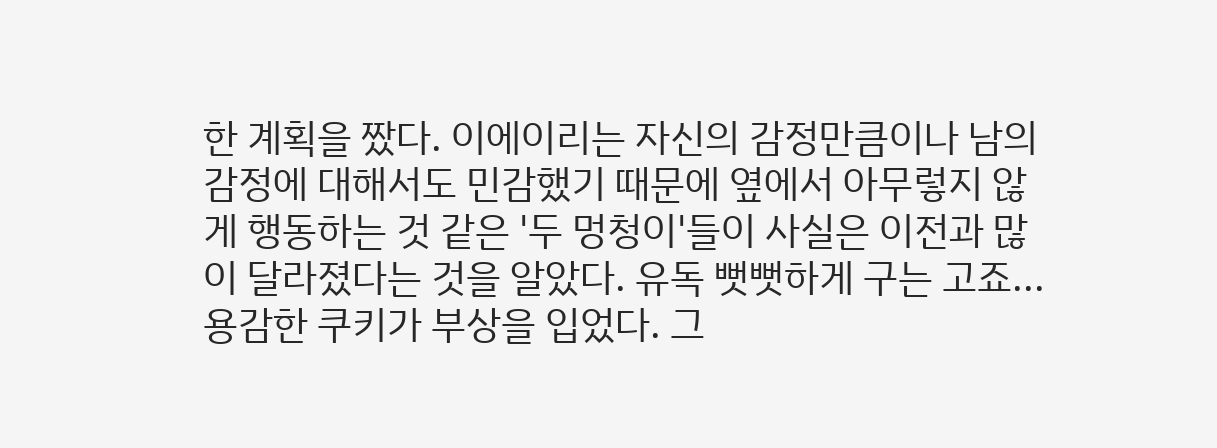한 계획을 짰다. 이에이리는 자신의 감정만큼이나 남의 감정에 대해서도 민감했기 때문에 옆에서 아무렇지 않게 행동하는 것 같은 '두 멍청이'들이 사실은 이전과 많이 달라졌다는 것을 알았다. 유독 뻣뻣하게 구는 고죠...
용감한 쿠키가 부상을 입었다. 그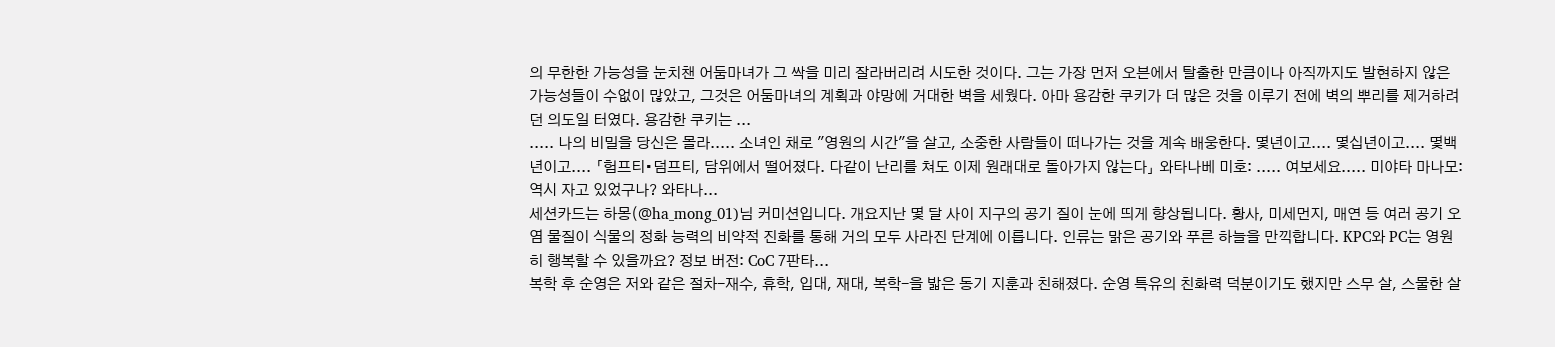의 무한한 가능성을 눈치챈 어둠마녀가 그 싹을 미리 잘라버리려 시도한 것이다. 그는 가장 먼저 오븐에서 탈출한 만큼이나 아직까지도 발현하지 않은 가능성들이 수없이 많았고, 그것은 어둠마녀의 계획과 야망에 거대한 벽을 세웠다. 아마 용감한 쿠키가 더 많은 것을 이루기 전에 벽의 뿌리를 제거하려던 의도일 터였다. 용감한 쿠키는 ...
..... 나의 비밀을 당신은 몰라..... 소녀인 채로 "영원의 시간"을 살고, 소중한 사람들이 떠나가는 것을 계속 배웅한다. 몇년이고.... 몇십년이고.... 몇백년이고.... 「험프티•덤프티, 담위에서 떨어졌다. 다같이 난리를 쳐도 이제 원래대로 돌아가지 않는다」 와타나베 미호: ..... 여보세요..... 미야타 마나모: 역시 자고 있었구나? 와타나...
세션카드는 하몽(@ha_mong_01)님 커미션입니다. 개요지난 몇 달 사이 지구의 공기 질이 눈에 띄게 향상됩니다. 황사, 미세먼지, 매연 등 여러 공기 오염 물질이 식물의 정화 능력의 비약적 진화를 통해 거의 모두 사라진 단계에 이릅니다. 인류는 맑은 공기와 푸른 하늘을 만끽합니다. KPC와 PC는 영원히 행복할 수 있을까요? 정보 버전: CoC 7판타...
복학 후 순영은 저와 같은 절차-재수, 휴학, 입대, 재대, 복학-을 밟은 동기 지훈과 친해졌다. 순영 특유의 친화력 덕분이기도 했지만 스무 살, 스물한 살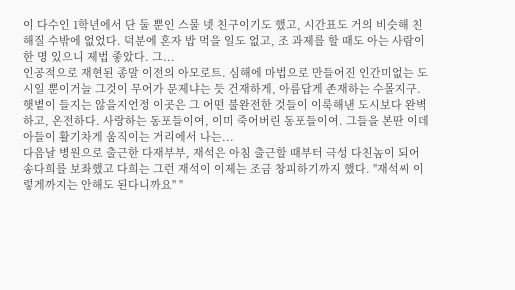이 다수인 1학년에서 단 둘 뿐인 스물 넷 친구이기도 했고, 시간표도 거의 비슷해 친해질 수밖에 없었다. 덕분에 혼자 밥 먹을 일도 없고, 조 과제를 할 때도 아는 사람이 한 명 있으니 제법 좋았다. 그...
인공적으로 재현된 종말 이전의 아모로트. 심해에 마법으로 만들어진 인간미없는 도시일 뿐이거늘 그것이 무어가 문제냐는 듯 건재하게, 아름답게 존재하는 수몰지구. 햇볕이 들지는 않을지언정 이곳은 그 어떤 불완전한 것들이 이룩해낸 도시보다 완벽하고, 온전하다. 사랑하는 동포들이여, 이미 죽어버린 동포들이여. 그들을 본딴 이데아들이 활기차게 움직이는 거리에서 나는...
다음날 병원으로 출근한 다재부부, 재석은 아침 출근할 때부터 극성 다친놈이 되어 송다희를 보좌했고 다희는 그런 재석이 이제는 조금 창피하기까지 했다. "재석씨 이렇게까지는 안해도 된다니까요" "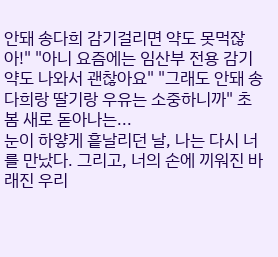안돼 송다희 감기걸리면 약도 못먹잖아!" "아니 요즘에는 임산부 전용 감기약도 나와서 괜찮아요" "그래도 안돼 송다희랑 딸기랑 우유는 소중하니까" 초봄 새로 돋아나는...
눈이 하얗게 흩날리던 날, 나는 다시 너를 만났다. 그리고, 너의 손에 끼워진 바래진 우리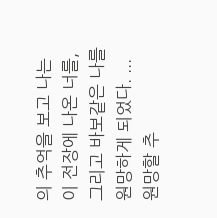의 추억을 보고 나는 이 전장에 나온 너를, 그리고 바보같은 나를 원망하게 되었다. ... 원망할 추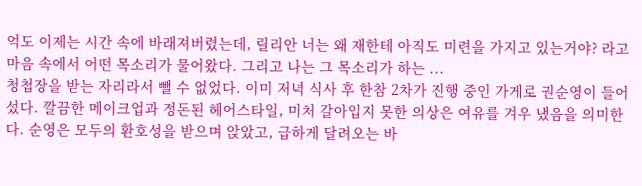억도 이제는 시간 속에 바래져버렸는데, 릴리안 너는 왜 재한테 아직도 미련을 가지고 있는거야? 라고 마음 속에서 어떤 목소리가 물어왔다. 그리고 나는 그 목소리가 하는 ...
청첩장을 받는 자리라서 뺄 수 없었다. 이미 저녁 식사 후 한참 2차가 진행 중인 가게로 권순영이 들어섰다. 깔끔한 메이크업과 정돈된 헤어스타일, 미처 갈아입지 못한 의상은 여유를 겨우 냈음을 의미한다. 순영은 모두의 환호성을 받으며 앉았고, 급하게 달려오는 바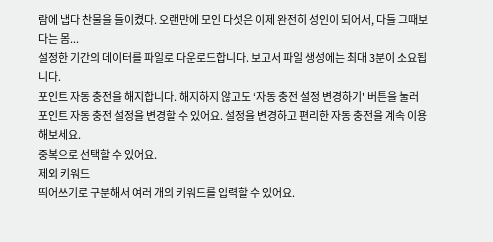람에 냅다 찬물을 들이켰다. 오랜만에 모인 다섯은 이제 완전히 성인이 되어서, 다들 그때보다는 몸...
설정한 기간의 데이터를 파일로 다운로드합니다. 보고서 파일 생성에는 최대 3분이 소요됩니다.
포인트 자동 충전을 해지합니다. 해지하지 않고도 ‘자동 충전 설정 변경하기' 버튼을 눌러 포인트 자동 충전 설정을 변경할 수 있어요. 설정을 변경하고 편리한 자동 충전을 계속 이용해보세요.
중복으로 선택할 수 있어요.
제외 키워드
띄어쓰기로 구분해서 여러 개의 키워드를 입력할 수 있어요.